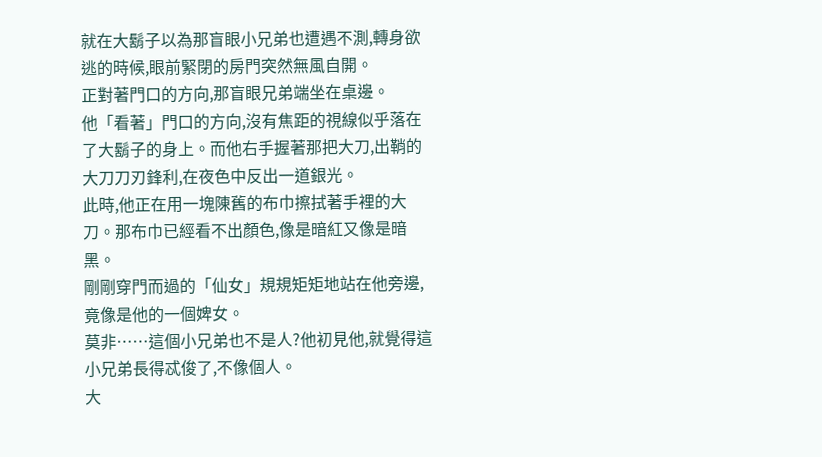就在大鬍子以為那盲眼小兄弟也遭遇不測,轉身欲逃的時候,眼前緊閉的房門突然無風自開。
正對著門口的方向,那盲眼兄弟端坐在桌邊。
他「看著」門口的方向,沒有焦距的視線似乎落在了大鬍子的身上。而他右手握著那把大刀,出鞘的大刀刀刃鋒利,在夜色中反出一道銀光。
此時,他正在用一塊陳舊的布巾擦拭著手裡的大刀。那布巾已經看不出顏色,像是暗紅又像是暗黑。
剛剛穿門而過的「仙女」規規矩矩地站在他旁邊,竟像是他的一個婢女。
莫非……這個小兄弟也不是人?他初見他,就覺得這小兄弟長得忒俊了,不像個人。
大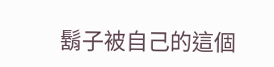鬍子被自己的這個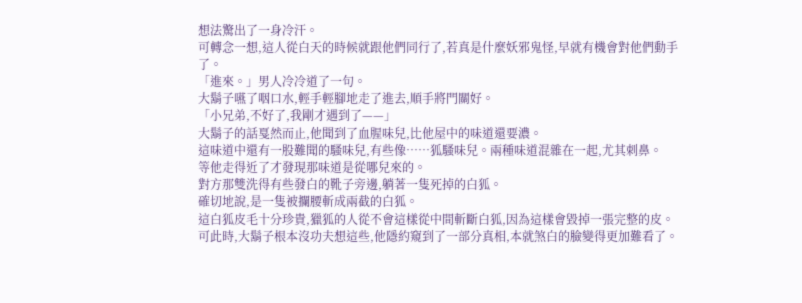想法驚出了一身冷汗。
可轉念一想,這人從白天的時候就跟他們同行了,若真是什麼妖邪鬼怪,早就有機會對他們動手了。
「進來。」男人冷冷道了一句。
大鬍子嚥了咽口水,輕手輕腳地走了進去,順手將門關好。
「小兄弟,不好了,我剛才遇到了——」
大鬍子的話戛然而止,他聞到了血腥味兒,比他屋中的味道還要濃。
這味道中還有一股難聞的騷味兒,有些像……狐騷味兒。兩種味道混雜在一起,尤其刺鼻。
等他走得近了才發現那味道是從哪兒來的。
對方那雙洗得有些發白的靴子旁邊,躺著一隻死掉的白狐。
確切地說,是一隻被攔腰斬成兩截的白狐。
這白狐皮毛十分珍貴,獵狐的人從不會這樣從中間斬斷白狐,因為這樣會毀掉一張完整的皮。
可此時,大鬍子根本沒功夫想這些,他隱約窺到了一部分真相,本就煞白的臉變得更加難看了。